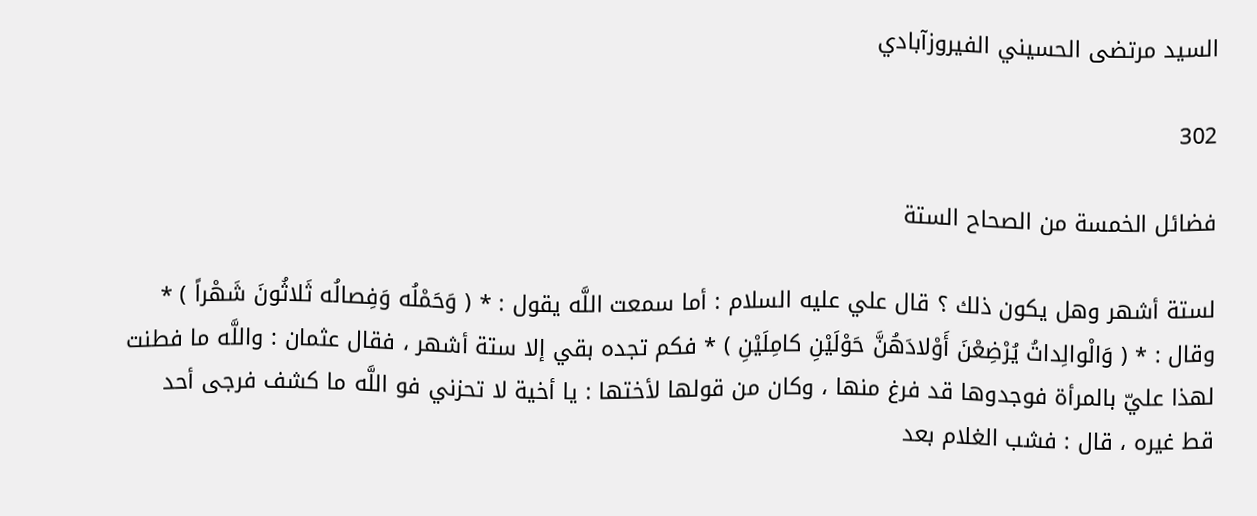السيد مرتضى الحسيني الفيروزآبادي

302

فضائل الخمسة من الصحاح الستة

لستة أشهر وهل يكون ذلك ؟ قال علي عليه السلام : أما سمعت اللَّه يقول : * ( وَحَمْلُه وَفِصالُه ثَلاثُونَ شَهْراً ) * وقال : * ( وَالْوالِداتُ يُرْضِعْنَ أَوْلادَهُنَّ حَوْلَيْنِ كامِلَيْنِ ) * فكم تجده بقي إلا ستة أشهر ، فقال عثمان : واللَّه ما فطنت لهذا عليّ بالمرأة فوجدوها قد فرغ منها ، وكان من قولها لأختها : يا أخية لا تحزني فو اللَّه ما كشف فرجى أحد قط غيره ، قال : فشب الغلام بعد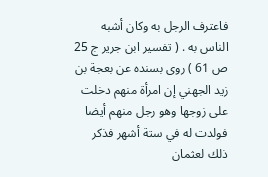فاعترف الرجل به وكان أشبه الناس به . ( تفسير ابن جرير ج 25 ص 61 ) روى بسنده عن بعجة بن زيد الجهني إن امرأة منهم دخلت على زوجها وهو رجل منهم أيضا فولدت له في ستة أشهر فذكر ذلك لعثمان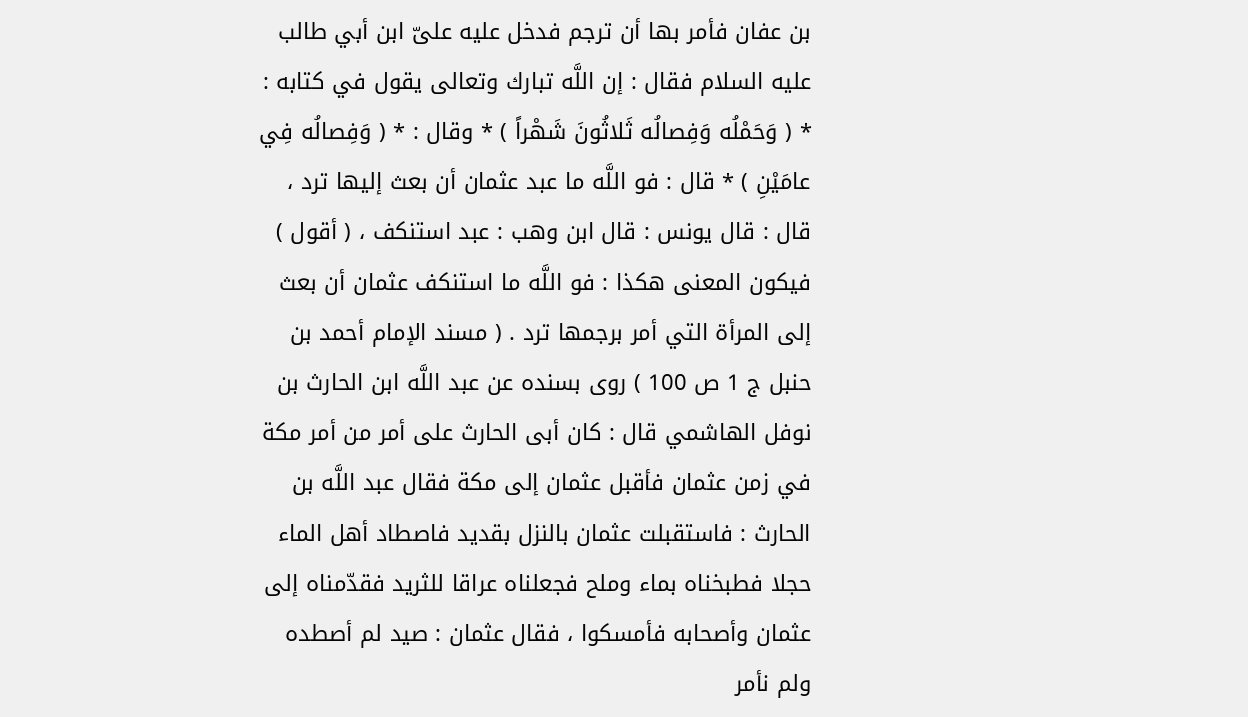بن عفان فأمر بها أن ترجم فدخل عليه علىّ ابن أبي طالب عليه السلام فقال : إن اللَّه تبارك وتعالى يقول في كتابه : * ( وَحَمْلُه وَفِصالُه ثَلاثُونَ شَهْراً ) * وقال : * ( وَفِصالُه فِي عامَيْنِ ) * قال : فو اللَّه ما عبد عثمان أن بعث إليها ترد ، قال : قال يونس : قال ابن وهب : عبد استنكف ، ( أقول ) فيكون المعنى هكذا : فو اللَّه ما استنكف عثمان أن بعث إلى المرأة التي أمر برجمها ترد . ( مسند الإمام أحمد بن حنبل ج 1 ص 100 ) روى بسنده عن عبد اللَّه ابن الحارث بن نوفل الهاشمي قال : كان أبى الحارث على أمر من أمر مكة في زمن عثمان فأقبل عثمان إلى مكة فقال عبد اللَّه بن الحارث : فاستقبلت عثمان بالنزل بقديد فاصطاد أهل الماء حجلا فطبخناه بماء وملح فجعلناه عراقا للثريد فقدّمناه إلى عثمان وأصحابه فأمسكوا ، فقال عثمان : صيد لم أصطده ولم نأمر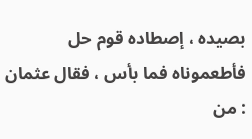بصيده ، إصطاده قوم حل فأطعموناه فما بأس ، فقال عثمان : من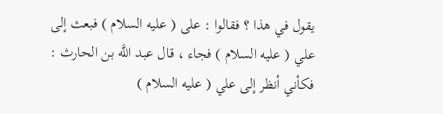يقول في هذا ؟ فقالوا : على ( عليه السلام ) فبعث إلى علي ( عليه السلام ) فجاء ، قال عبد اللَّه بن الحارث : فكأني أنظر إلى علي ( عليه السلام )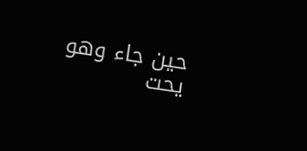حين جاء وهو يحت